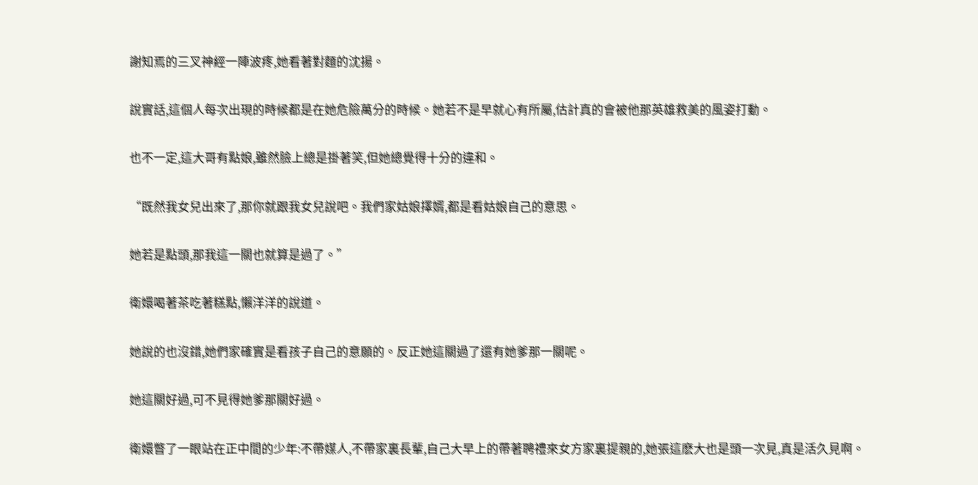謝知焉的三叉神經一陣波疼,她看著對麵的沈揚。

說實話,這個人每次出現的時候都是在她危險萬分的時候。她若不是早就心有所屬,估計真的會被他那英雄救美的風姿打動。

也不一定,這大哥有點娘,雖然臉上總是掛著笑,但她總覺得十分的違和。

“既然我女兒出來了,那你就跟我女兒說吧。我們家姑娘擇婿,都是看姑娘自己的意思。

她若是點頭,那我這一關也就算是過了。”

衛嬛喝著茶吃著糕點,懶洋洋的說道。

她說的也沒錯,她們家確實是看孩子自己的意願的。反正她這關過了還有她爹那一關呢。

她這關好過,可不見得她爹那關好過。

衛嬛瞥了一眼站在正中間的少年:不帶媒人,不帶家裏長輩,自己大早上的帶著聘禮來女方家裏提親的,她張這麽大也是頭一次見,真是活久見啊。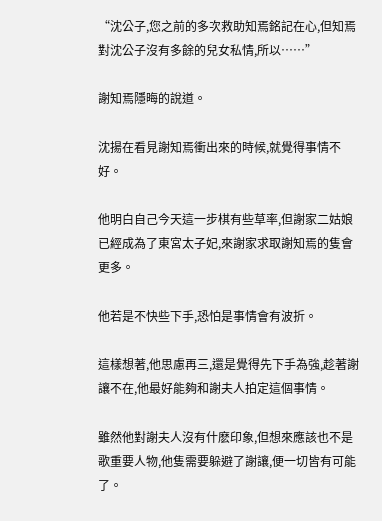“沈公子,您之前的多次救助知焉銘記在心,但知焉對沈公子沒有多餘的兒女私情,所以……”

謝知焉隱晦的說道。

沈揚在看見謝知焉衝出來的時候,就覺得事情不好。

他明白自己今天這一步棋有些草率,但謝家二姑娘已經成為了東宮太子妃,來謝家求取謝知焉的隻會更多。

他若是不快些下手,恐怕是事情會有波折。

這樣想著,他思慮再三,還是覺得先下手為強,趁著謝讓不在,他最好能夠和謝夫人拍定這個事情。

雖然他對謝夫人沒有什麽印象,但想來應該也不是歌重要人物,他隻需要躲避了謝讓,便一切皆有可能了。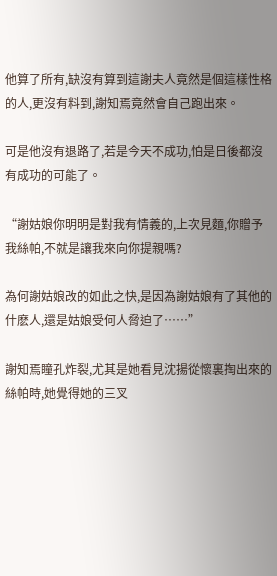他算了所有,缺沒有算到這謝夫人竟然是個這樣性格的人,更沒有料到,謝知焉竟然會自己跑出來。

可是他沒有退路了,若是今天不成功,怕是日後都沒有成功的可能了。

“謝姑娘你明明是對我有情義的,上次見麵,你贈予我絲帕,不就是讓我來向你提親嗎?

為何謝姑娘改的如此之快,是因為謝姑娘有了其他的什麽人,還是姑娘受何人脅迫了……”

謝知焉瞳孔炸裂,尤其是她看見沈揚從懷裏掏出來的絲帕時,她覺得她的三叉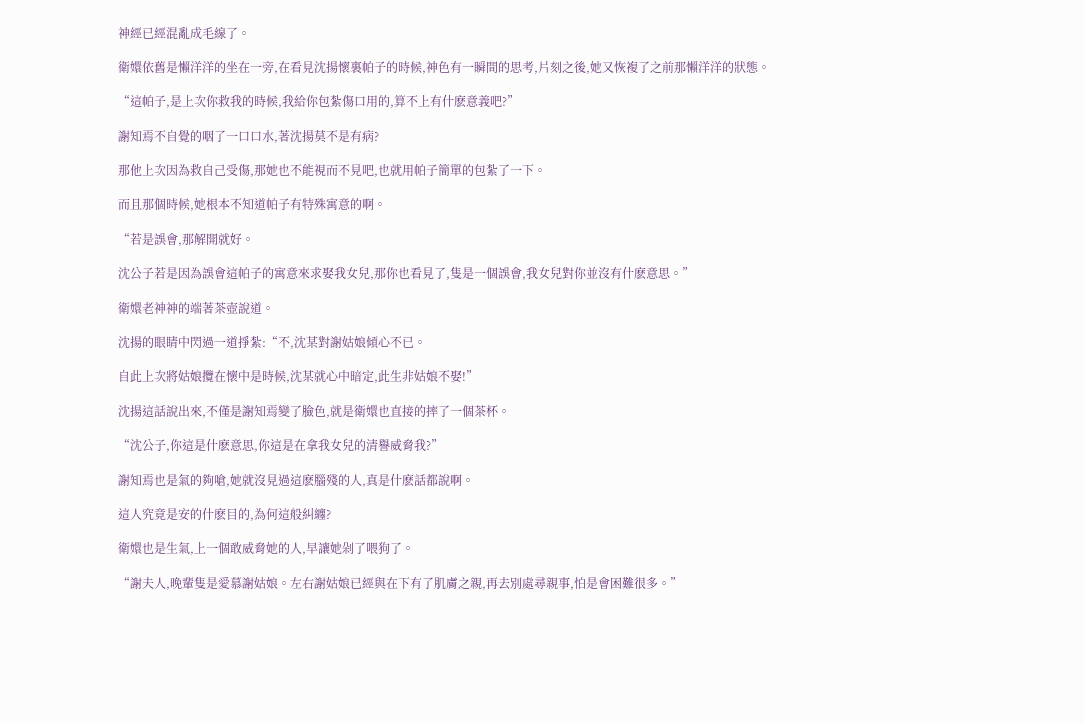神經已經混亂成毛線了。

衛嬛依舊是懶洋洋的坐在一旁,在看見沈揚懷裏帕子的時候,神色有一瞬間的思考,片刻之後,她又恢複了之前那懶洋洋的狀態。

“這帕子,是上次你救我的時候,我給你包紮傷口用的,算不上有什麽意義吧?”

謝知焉不自覺的咽了一口口水,著沈揚莫不是有病?

那他上次因為救自己受傷,那她也不能視而不見吧,也就用帕子簡單的包紮了一下。

而且那個時候,她根本不知道帕子有特殊寓意的啊。

“若是誤會,那解開就好。

沈公子若是因為誤會這帕子的寓意來求娶我女兒,那你也看見了,隻是一個誤會,我女兒對你並沒有什麽意思。”

衛嬛老神神的端著茶壺說道。

沈揚的眼睛中閃過一道掙紮:“不,沈某對謝姑娘傾心不已。

自此上次將姑娘攬在懷中是時候,沈某就心中暗定,此生非姑娘不娶!”

沈揚這話說出來,不僅是謝知焉變了臉色,就是衛嬛也直接的摔了一個茶杯。

“沈公子,你這是什麽意思,你這是在拿我女兒的清譽威脅我?”

謝知焉也是氣的夠嗆,她就沒見過這麽腦殘的人,真是什麽話都說啊。

這人究竟是安的什麽目的,為何這般糾纏?

衛嬛也是生氣,上一個敢威脅她的人,早讓她剁了喂狗了。

“謝夫人,晚輩隻是愛慕謝姑娘。左右謝姑娘已經與在下有了肌膚之親,再去別處尋親事,怕是會困難很多。”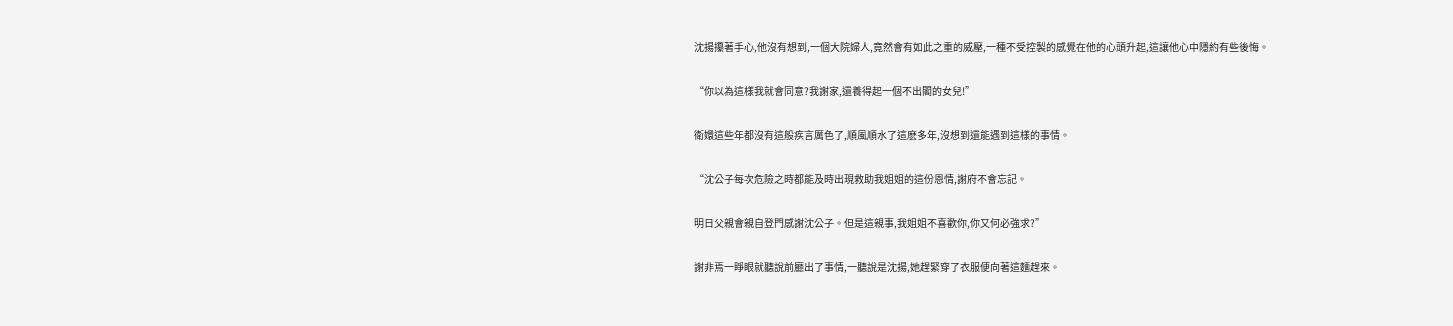沈揚攥著手心,他沒有想到,一個大院婦人,竟然會有如此之重的威壓,一種不受控製的感覺在他的心頭升起,這讓他心中隱約有些後悔。

“你以為這樣我就會同意?我謝家,還養得起一個不出閣的女兒!”

衛嬛這些年都沒有這般疾言厲色了,順風順水了這麽多年,沒想到還能遇到這樣的事情。

“沈公子每次危險之時都能及時出現救助我姐姐的這份恩情,謝府不會忘記。

明日父親會親自登門感謝沈公子。但是這親事,我姐姐不喜歡你,你又何必強求?”

謝非焉一睜眼就聽說前廳出了事情,一聽說是沈揚,她趕緊穿了衣服便向著這麵趕來。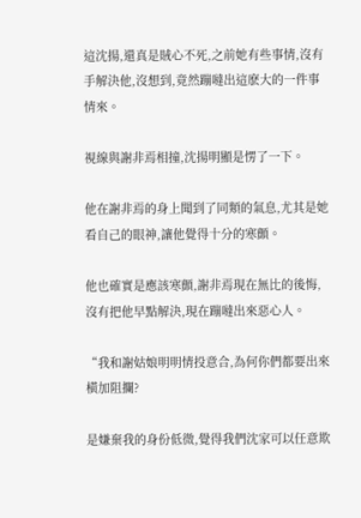這沈揚,還真是賊心不死,之前她有些事情,沒有手解決他,沒想到,竟然蹦噠出這麽大的一件事情來。

視線與謝非焉相撞,沈揚明顯是愣了一下。

他在謝非焉的身上聞到了同類的氣息,尤其是她看自己的眼神,讓他覺得十分的寒顫。

他也確實是應該寒顫,謝非焉現在無比的後悔,沒有把他早點解決,現在蹦噠出來惡心人。

“我和謝姑娘明明情投意合,為何你們都要出來橫加阻攔?

是嫌棄我的身份低微,覺得我們沈家可以任意欺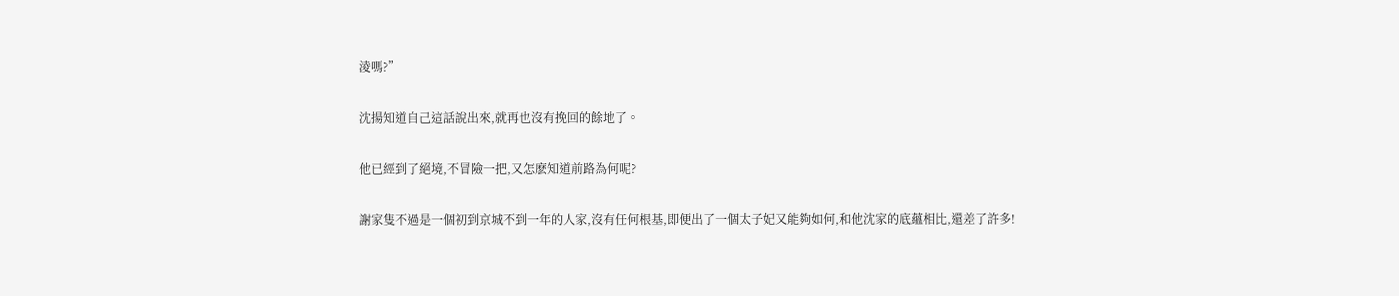淩嗎?”

沈揚知道自己這話說出來,就再也沒有挽回的餘地了。

他已經到了絕境,不冒險一把,又怎麽知道前路為何呢?

謝家隻不過是一個初到京城不到一年的人家,沒有任何根基,即便出了一個太子妃又能夠如何,和他沈家的底蘊相比,還差了許多!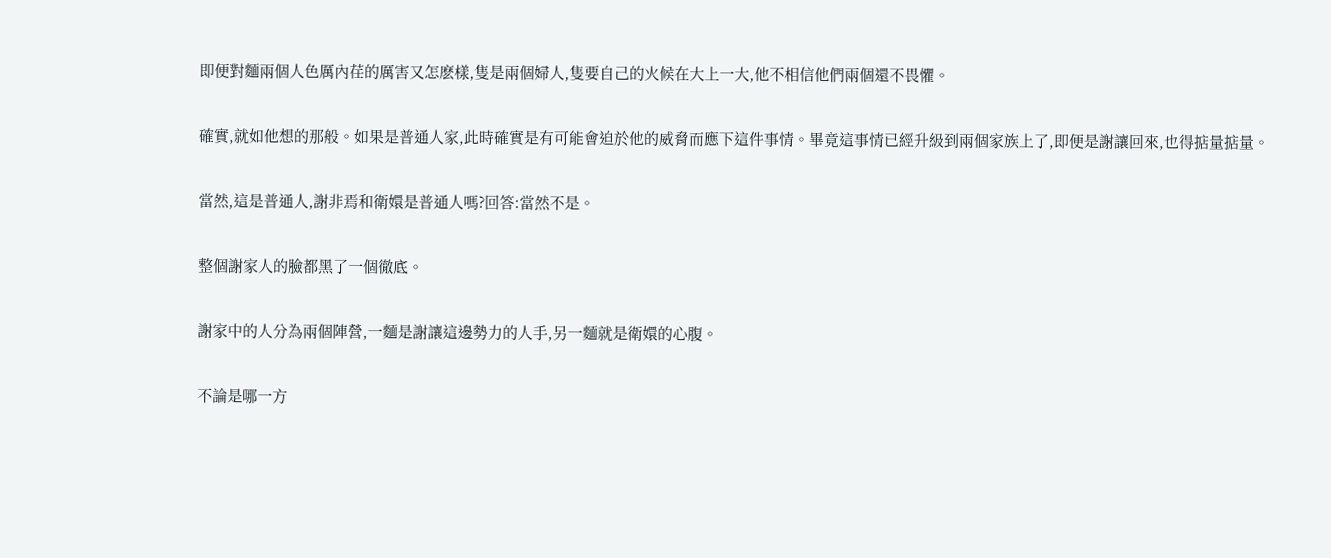即便對麵兩個人色厲內荏的厲害又怎麽樣,隻是兩個婦人,隻要自己的火候在大上一大,他不相信他們兩個還不畏懼。

確實,就如他想的那般。如果是普通人家,此時確實是有可能會迫於他的威脅而應下這件事情。畢竟這事情已經升級到兩個家族上了,即便是謝讓回來,也得掂量掂量。

當然,這是普通人,謝非焉和衛嬛是普通人嗎?回答:當然不是。

整個謝家人的臉都黑了一個徹底。

謝家中的人分為兩個陣營,一麵是謝讓這邊勢力的人手,另一麵就是衛嬛的心腹。

不論是哪一方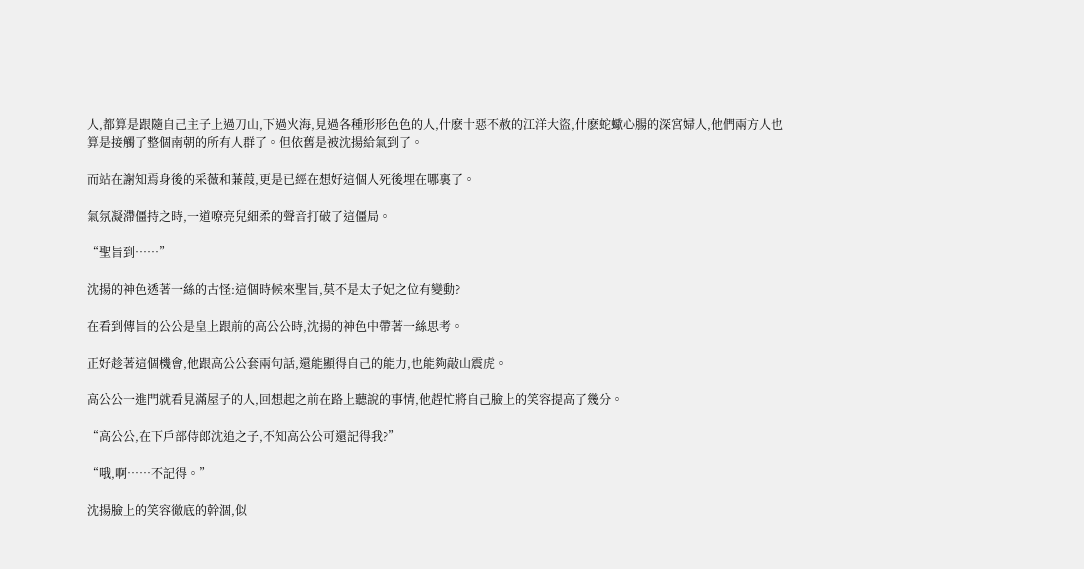人,都算是跟隨自己主子上過刀山,下過火海,見過各種形形色色的人,什麽十惡不赦的江洋大盜,什麽蛇蠍心腸的深宮婦人,他們兩方人也算是接觸了整個南朝的所有人群了。但依舊是被沈揚給氣到了。

而站在謝知焉身後的采薇和蒹葭,更是已經在想好這個人死後埋在哪裏了。

氣氛凝滯僵持之時,一道嘹亮兒細柔的聲音打破了這僵局。

“聖旨到……”

沈揚的神色透著一絲的古怪:這個時候來聖旨,莫不是太子妃之位有變動?

在看到傳旨的公公是皇上跟前的高公公時,沈揚的神色中帶著一絲思考。

正好趁著這個機會,他跟高公公套兩句話,還能顯得自己的能力,也能夠敲山震虎。

高公公一進門就看見滿屋子的人,回想起之前在路上聽說的事情,他趕忙將自己臉上的笑容提高了幾分。

“高公公,在下戶部侍郎沈追之子,不知高公公可還記得我?”

“哦,啊……不記得。”

沈揚臉上的笑容徹底的幹涸,似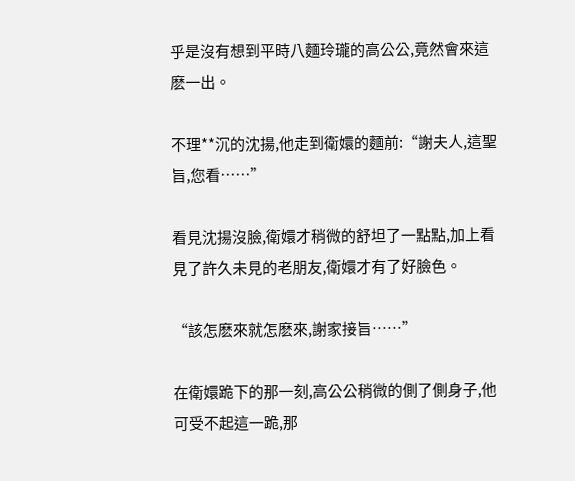乎是沒有想到平時八麵玲瓏的高公公,竟然會來這麽一出。

不理**沉的沈揚,他走到衛嬛的麵前:“謝夫人,這聖旨,您看……”

看見沈揚沒臉,衛嬛才稍微的舒坦了一點點,加上看見了許久未見的老朋友,衛嬛才有了好臉色。

“該怎麽來就怎麽來,謝家接旨……”

在衛嬛跪下的那一刻,高公公稍微的側了側身子,他可受不起這一跪,那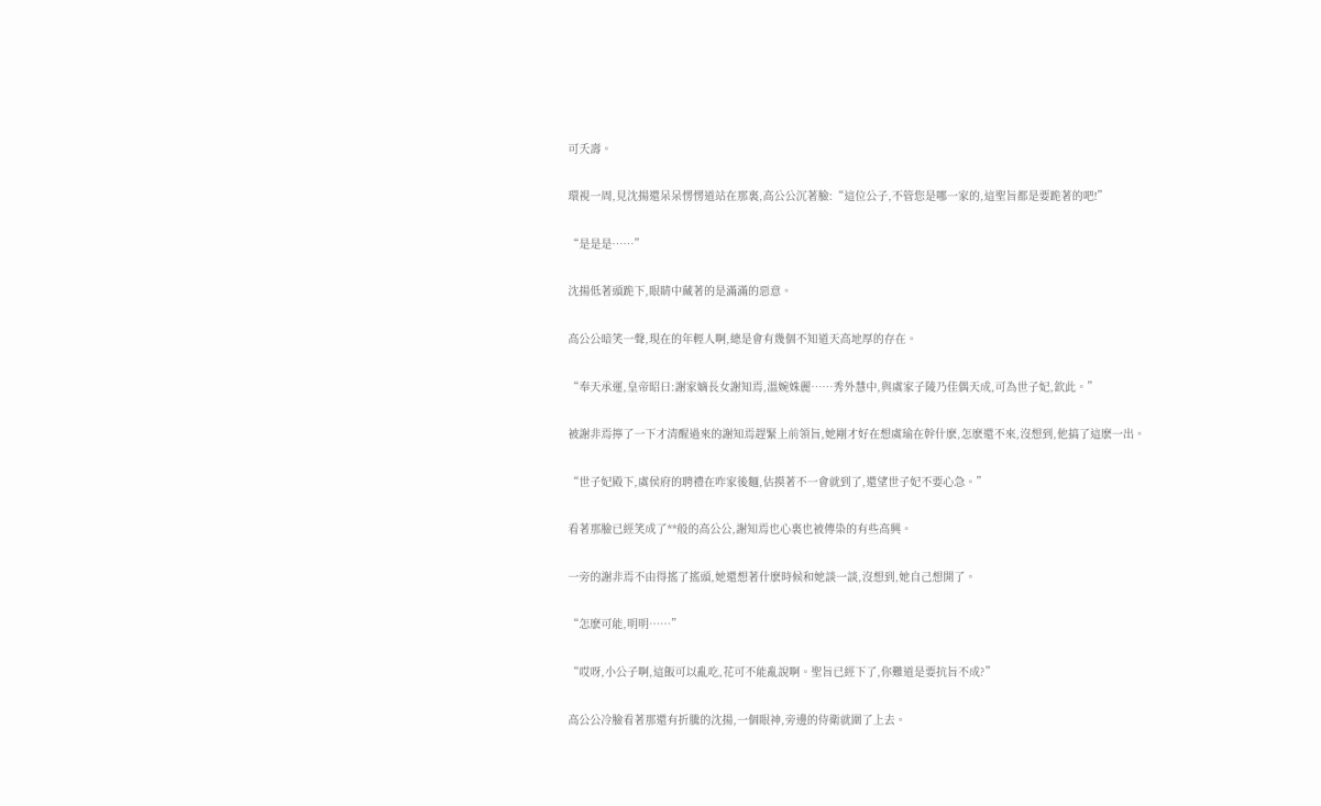可夭壽。

環視一周,見沈揚還呆呆愣愣道站在那裏,高公公沉著臉:“這位公子,不管您是哪一家的,這聖旨都是要跪著的吧!”

“是是是……”

沈揚低著頭跪下,眼睛中藏著的是滿滿的惡意。

高公公暗笑一聲,現在的年輕人啊,總是會有幾個不知道天高地厚的存在。

“奉天承運,皇帝昭曰:謝家嫡長女謝知焉,溫婉姝麗……秀外慧中,與虞家子陵乃佳偶天成,可為世子妃,欽此。”

被謝非焉擰了一下才清醒過來的謝知焉趕緊上前領旨,她剛才好在想虞瑜在幹什麽,怎麽還不來,沒想到,他搞了這麽一出。

“世子妃殿下,虞侯府的聘禮在咋家後麵,估摸著不一會就到了,還望世子妃不要心急。”

看著那臉已經笑成了**般的高公公,謝知焉也心裏也被傳染的有些高興。

一旁的謝非焉不由得搖了搖頭,她還想著什麽時候和她談一談,沒想到,她自己想開了。

“怎麽可能,明明……”

“哎呀,小公子啊,這飯可以亂吃,花可不能亂說啊。聖旨已經下了,你難道是要抗旨不成?”

高公公冷臉看著那還有折騰的沈揚,一個眼神,旁邊的侍衛就圍了上去。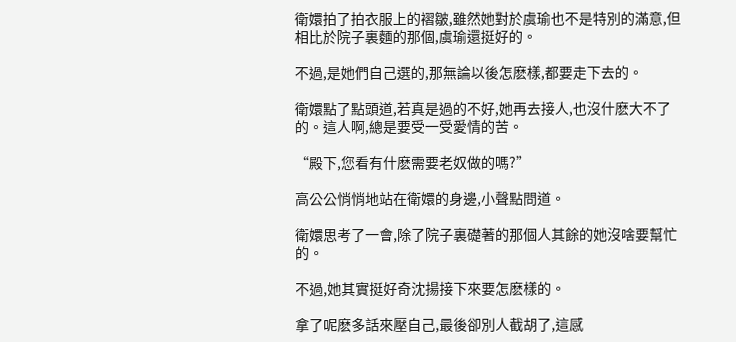衛嬛拍了拍衣服上的褶皺,雖然她對於虞瑜也不是特別的滿意,但相比於院子裏麵的那個,虞瑜還挺好的。

不過,是她們自己選的,那無論以後怎麽樣,都要走下去的。

衛嬛點了點頭道,若真是過的不好,她再去接人,也沒什麽大不了的。這人啊,總是要受一受愛情的苦。

“殿下,您看有什麽需要老奴做的嗎?”

高公公悄悄地站在衛嬛的身邊,小聲點問道。

衛嬛思考了一會,除了院子裏礎著的那個人其餘的她沒啥要幫忙的。

不過,她其實挺好奇沈揚接下來要怎麽樣的。

拿了呢麽多話來壓自己,最後卻別人截胡了,這感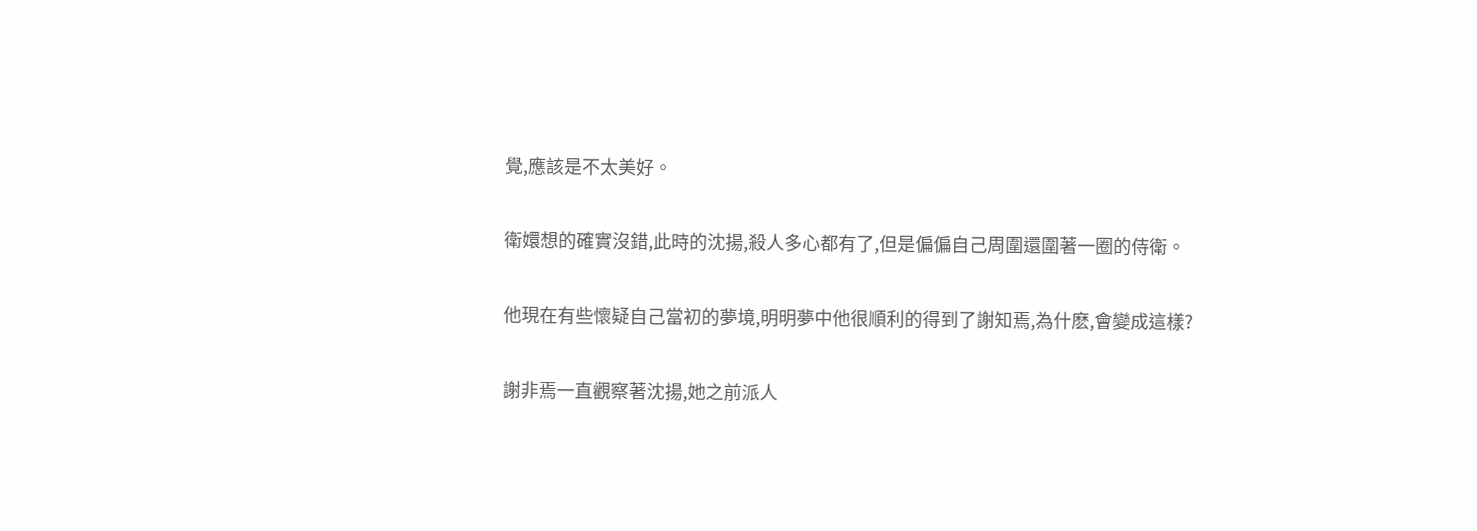覺,應該是不太美好。

衛嬛想的確實沒錯,此時的沈揚,殺人多心都有了,但是偏偏自己周圍還圍著一圈的侍衛。

他現在有些懷疑自己當初的夢境,明明夢中他很順利的得到了謝知焉,為什麽,會變成這樣?

謝非焉一直觀察著沈揚,她之前派人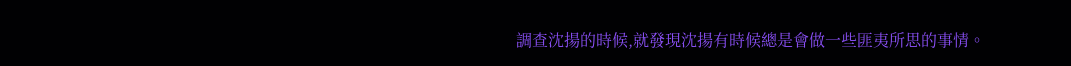調查沈揚的時候,就發現沈揚有時候總是會做一些匪夷所思的事情。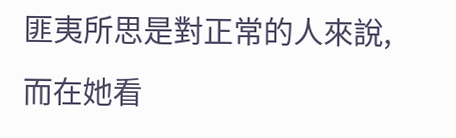匪夷所思是對正常的人來說,而在她看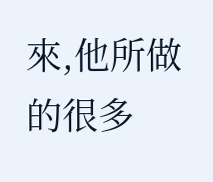來,他所做的很多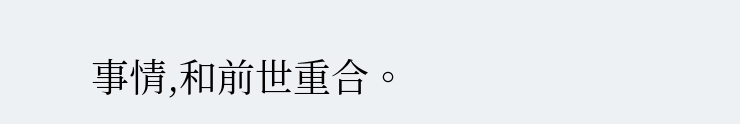事情,和前世重合。